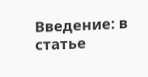Введение: в статье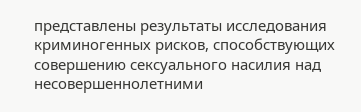представлены результаты исследования криминогенных рисков, способствующих совершению сексуального насилия над несовершеннолетними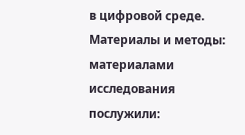в цифровой среде.
Материалы и методы: материалами исследования послужили: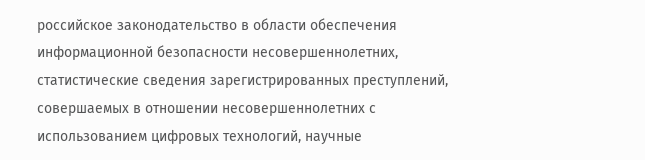российское законодательство в области обеспечения информационной безопасности несовершеннолетних, статистические сведения зарегистрированных преступлений, совершаемых в отношении несовершеннолетних с использованием цифровых технологий, научные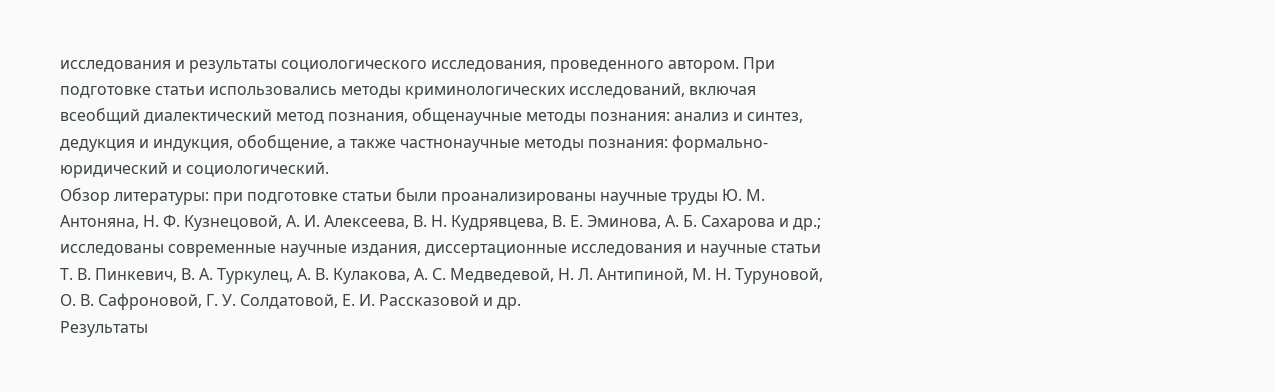исследования и результаты социологического исследования, проведенного автором. При подготовке статьи использовались методы криминологических исследований, включая всеобщий диалектический метод познания, общенаучные методы познания: анализ и синтез, дедукция и индукция, обобщение, а также частнонаучные методы познания: формально-юридический и социологический.
Обзор литературы: при подготовке статьи были проанализированы научные труды Ю. М. Антоняна, Н. Ф. Кузнецовой, А. И. Алексеева, В. Н. Кудрявцева, В. Е. Эминова, А. Б. Сахарова и др.; исследованы современные научные издания, диссертационные исследования и научные статьи Т. В. Пинкевич, В. А. Туркулец, А. В. Кулакова, А. С. Медведевой, Н. Л. Антипиной, М. Н. Туруновой, О. В. Сафроновой, Г. У. Солдатовой, Е. И. Рассказовой и др.
Результаты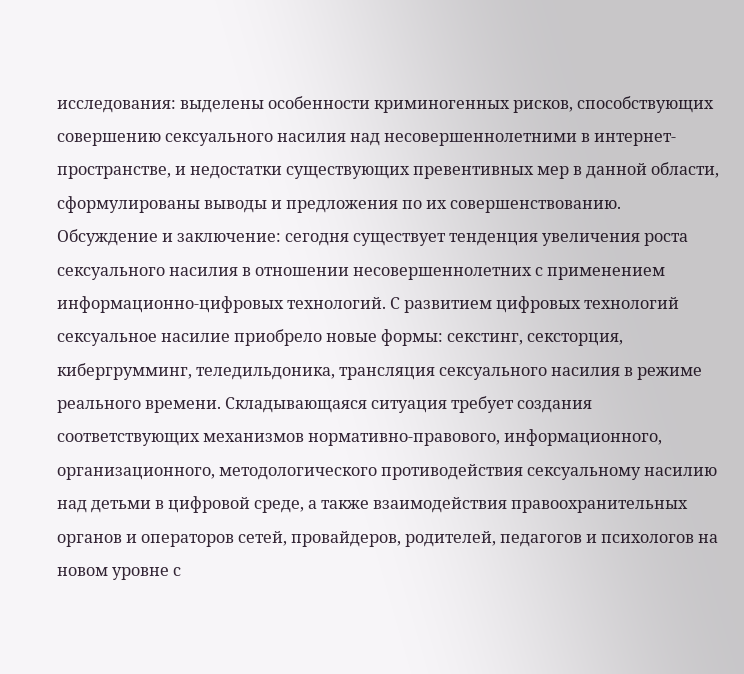исследования: выделены особенности криминогенных рисков, способствующих совершению сексуального насилия над несовершеннолетними в интернет-пространстве, и недостатки существующих превентивных мер в данной области, сформулированы выводы и предложения по их совершенствованию.
Обсуждение и заключение: сегодня существует тенденция увеличения роста сексуального насилия в отношении несовершеннолетних с применением информационно-цифровых технологий. С развитием цифровых технологий сексуальное насилие приобрело новые формы: секстинг, сексторция, кибергрумминг, теледильдоника, трансляция сексуального насилия в режиме реального времени. Складывающаяся ситуация требует создания соответствующих механизмов нормативно-правового, информационного, организационного, методологического противодействия сексуальному насилию над детьми в цифровой среде, а также взаимодействия правоохранительных органов и операторов сетей, провайдеров, родителей, педагогов и психологов на новом уровне с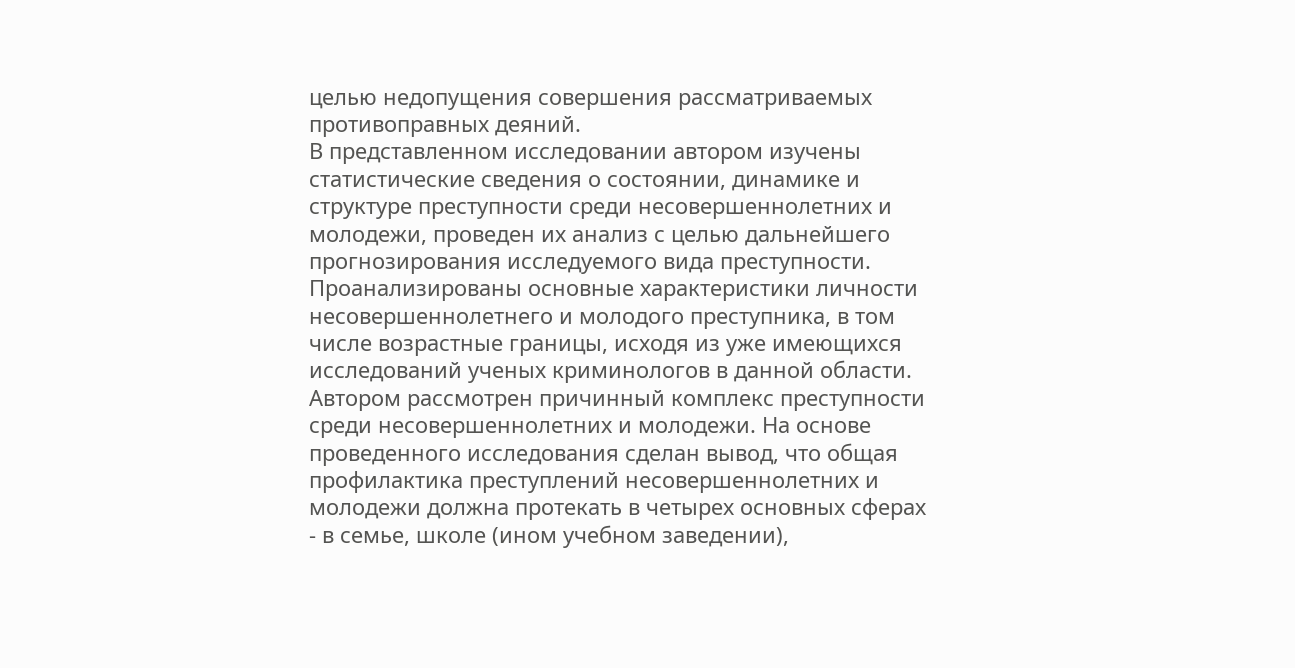целью недопущения совершения рассматриваемых противоправных деяний.
В представленном исследовании автором изучены статистические сведения о состоянии, динамике и структуре преступности среди несовершеннолетних и молодежи, проведен их анализ с целью дальнейшего прогнозирования исследуемого вида преступности. Проанализированы основные характеристики личности несовершеннолетнего и молодого преступника, в том числе возрастные границы, исходя из уже имеющихся исследований ученых криминологов в данной области. Автором рассмотрен причинный комплекс преступности среди несовершеннолетних и молодежи. На основе проведенного исследования сделан вывод, что общая профилактика преступлений несовершеннолетних и молодежи должна протекать в четырех основных сферах - в семье, школе (ином учебном заведении),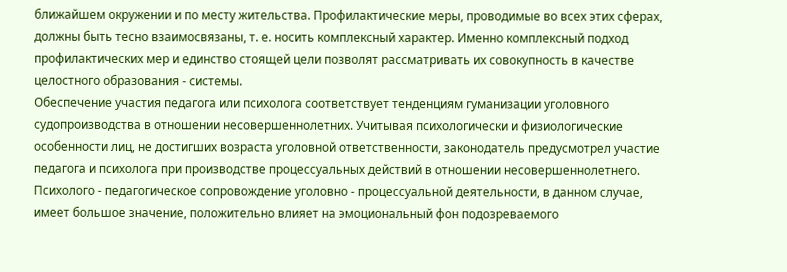ближайшем окружении и по месту жительства. Профилактические меры, проводимые во всех этих сферах, должны быть тесно взаимосвязаны, т. е. носить комплексный характер. Именно комплексный подход профилактических мер и единство стоящей цели позволят рассматривать их совокупность в качестве целостного образования - системы.
Обеспечение участия педагога или психолога соответствует тенденциям гуманизации уголовного судопроизводства в отношении несовершеннолетних. Учитывая психологически и физиологические особенности лиц, не достигших возраста уголовной ответственности, законодатель предусмотрел участие педагога и психолога при производстве процессуальных действий в отношении несовершеннолетнего. Психолого - педагогическое сопровождение уголовно - процессуальной деятельности, в данном случае, имеет большое значение, положительно влияет на эмоциональный фон подозреваемого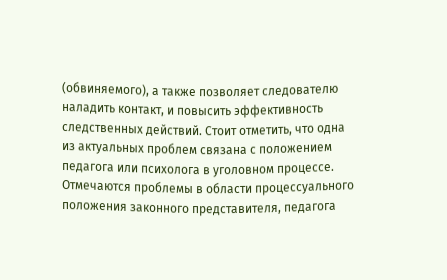(обвиняемого), а также позволяет следователю наладить контакт, и повысить эффективность следственных действий. Стоит отметить, что одна из актуальных проблем связана с положением педагога или психолога в уголовном процессе. Отмечаются проблемы в области процессуального положения законного представителя, педагога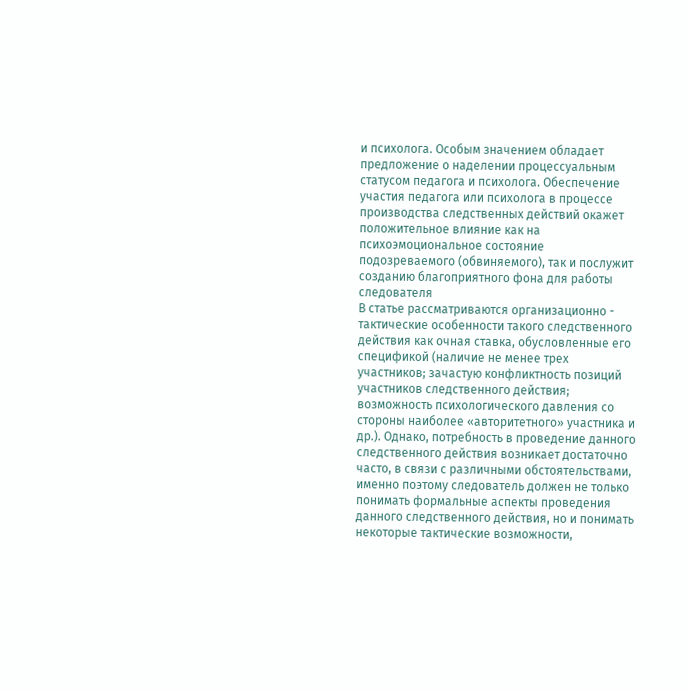и психолога. Особым значением обладает предложение о наделении процессуальным статусом педагога и психолога. Обеспечение участия педагога или психолога в процессе производства следственных действий окажет положительное влияние как на психоэмоциональное состояние подозреваемого (обвиняемого), так и послужит созданию благоприятного фона для работы следователя
В статье рассматриваются организационно - тактические особенности такого следственного действия как очная ставка, обусловленные его спецификой (наличие не менее трех участников; зачастую конфликтность позиций участников следственного действия; возможность психологического давления со стороны наиболее «авторитетного» участника и др.). Однако, потребность в проведение данного следственного действия возникает достаточно часто, в связи с различными обстоятельствами, именно поэтому следователь должен не только понимать формальные аспекты проведения данного следственного действия, но и понимать некоторые тактические возможности,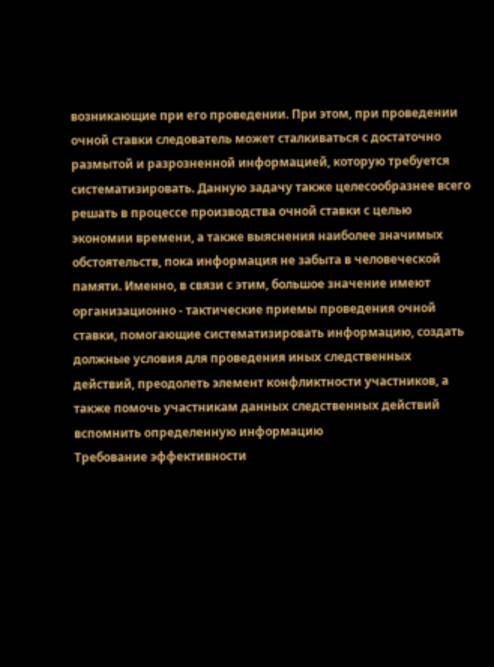возникающие при его проведении. При этом, при проведении очной ставки следователь может сталкиваться с достаточно размытой и разрозненной информацией, которую требуется систематизировать. Данную задачу также целесообразнее всего решать в процессе производства очной ставки с целью экономии времени, а также выяснения наиболее значимых обстоятельств, пока информация не забыта в человеческой памяти. Именно, в связи с этим, большое значение имеют организационно - тактические приемы проведения очной ставки, помогающие систематизировать информацию, создать должные условия для проведения иных следственных действий, преодолеть элемент конфликтности участников, а также помочь участникам данных следственных действий вспомнить определенную информацию
Требование эффективности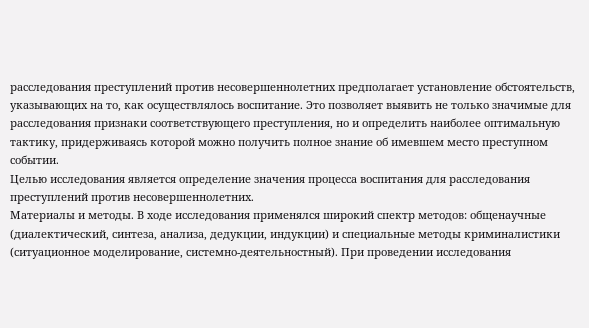расследования преступлений против несовершеннолетних предполагает установление обстоятельств, указывающих на то, как осуществлялось воспитание. Это позволяет выявить не только значимые для расследования признаки соответствующего преступления, но и определить наиболее оптимальную тактику, придерживаясь которой можно получить полное знание об имевшем место преступном событии.
Целью исследования является определение значения процесса воспитания для расследования преступлений против несовершеннолетних.
Материалы и методы. В ходе исследования применялся широкий спектр методов: общенаучные (диалектический, синтеза, анализа, дедукции, индукции) и специальные методы криминалистики (ситуационное моделирование, системно-деятельностный). При проведении исследования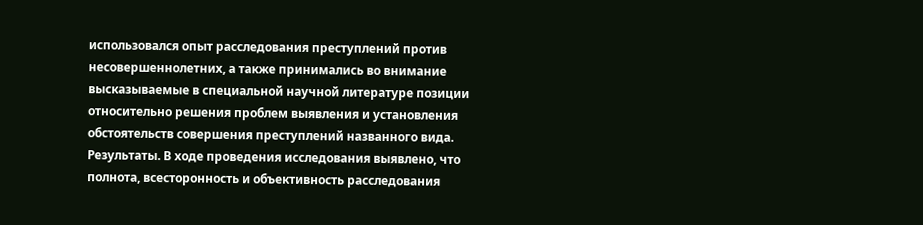использовался опыт расследования преступлений против несовершеннолетних, а также принимались во внимание высказываемые в специальной научной литературе позиции относительно решения проблем выявления и установления обстоятельств совершения преступлений названного вида.
Результаты. В ходе проведения исследования выявлено, что полнота, всесторонность и объективность расследования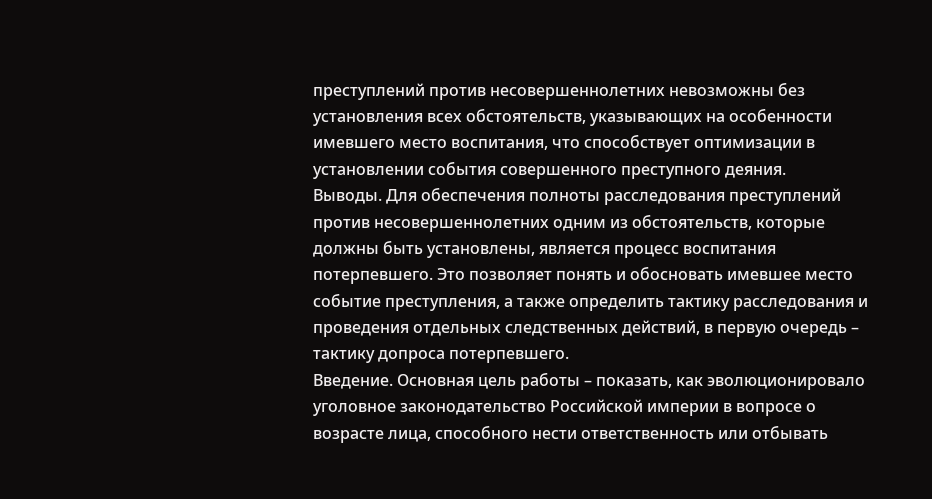преступлений против несовершеннолетних невозможны без установления всех обстоятельств, указывающих на особенности имевшего место воспитания, что способствует оптимизации в установлении события совершенного преступного деяния.
Выводы. Для обеспечения полноты расследования преступлений против несовершеннолетних одним из обстоятельств, которые должны быть установлены, является процесс воспитания потерпевшего. Это позволяет понять и обосновать имевшее место событие преступления, а также определить тактику расследования и проведения отдельных следственных действий, в первую очередь – тактику допроса потерпевшего.
Введение. Основная цель работы – показать, как эволюционировало уголовное законодательство Российской империи в вопросе о возрасте лица, способного нести ответственность или отбывать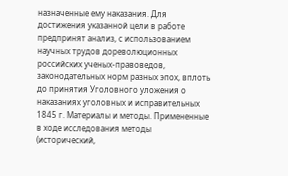назначенные ему наказания. Для достижения указанной цели в работе предпринят анализ, с использованием научных трудов дореволюционных российских ученых-правоведов, законодательных норм разных эпох, вплоть до принятия Уголовного уложения о наказаниях уголовных и исправительных 1845 г. Материалы и методы. Примененные в ходе исследования методы (исторический,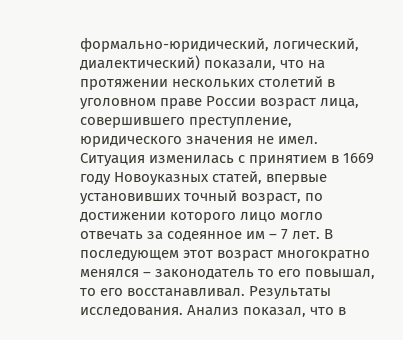формально-юридический, логический, диалектический) показали, что на протяжении нескольких столетий в уголовном праве России возраст лица, совершившего преступление, юридического значения не имел. Ситуация изменилась с принятием в 1669 году Новоуказных статей, впервые установивших точный возраст, по достижении которого лицо могло отвечать за содеянное им – 7 лет. В последующем этот возраст многократно менялся – законодатель то его повышал, то его восстанавливал. Результаты исследования. Анализ показал, что в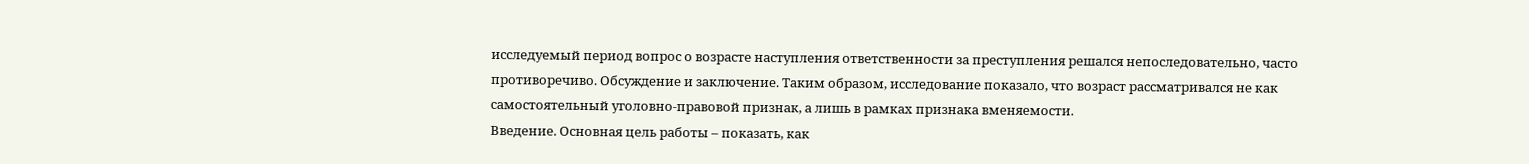исследуемый период вопрос о возрасте наступления ответственности за преступления решался непоследовательно, часто противоречиво. Обсуждение и заключение. Таким образом, исследование показало, что возраст рассматривался не как самостоятельный уголовно-правовой признак, а лишь в рамках признака вменяемости.
Введение. Основная цель работы – показать, как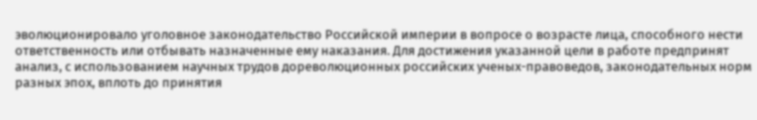эволюционировало уголовное законодательство Российской империи в вопросе о возрасте лица, способного нести ответственность или отбывать назначенные ему наказания. Для достижения указанной цели в работе предпринят анализ, с использованием научных трудов дореволюционных российских ученых-правоведов, законодательных норм разных эпох, вплоть до принятия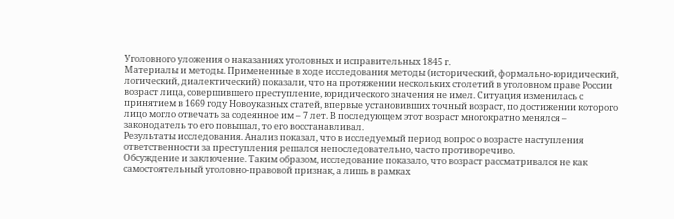Уголовного уложения о наказаниях уголовных и исправительных 1845 г.
Материалы и методы. Примененные в ходе исследования методы (исторический, формально-юридический, логический, диалектический) показали, что на протяжении нескольких столетий в уголовном праве России возраст лица, совершившего преступление, юридического значения не имел. Ситуация изменилась с принятием в 1669 году Новоуказных статей, впервые установивших точный возраст, по достижении которого лицо могло отвечать за содеянное им – 7 лет. В последующем этот возраст многократно менялся – законодатель то его повышал, то его восстанавливал.
Результаты исследования. Анализ показал, что в исследуемый период вопрос о возрасте наступления ответственности за преступления решался непоследовательно, часто противоречиво.
Обсуждение и заключение. Таким образом, исследование показало, что возраст рассматривался не как самостоятельный уголовно-правовой признак, а лишь в рамках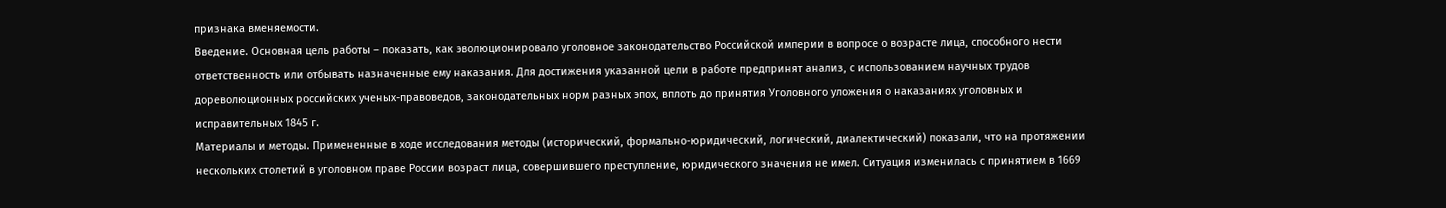признака вменяемости.
Введение. Основная цель работы – показать, как эволюционировало уголовное законодательство Российской империи в вопросе о возрасте лица, способного нести ответственность или отбывать назначенные ему наказания. Для достижения указанной цели в работе предпринят анализ, с использованием научных трудов дореволюционных российских ученых-правоведов, законодательных норм разных эпох, вплоть до принятия Уголовного уложения о наказаниях уголовных и исправительных 1845 г.
Материалы и методы. Примененные в ходе исследования методы (исторический, формально-юридический, логический, диалектический) показали, что на протяжении нескольких столетий в уголовном праве России возраст лица, совершившего преступление, юридического значения не имел. Ситуация изменилась с принятием в 1669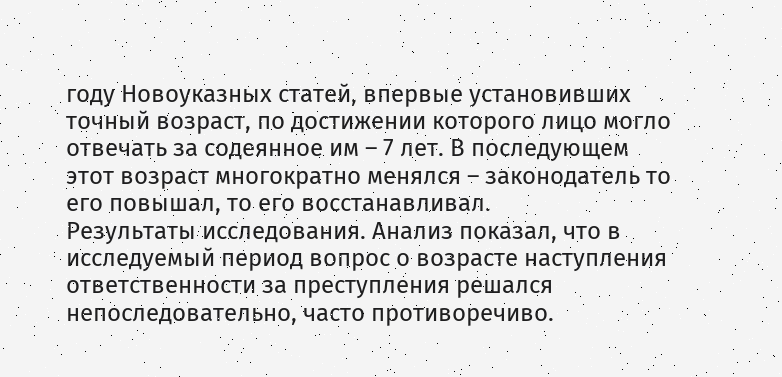году Новоуказных статей, впервые установивших точный возраст, по достижении которого лицо могло отвечать за содеянное им – 7 лет. В последующем этот возраст многократно менялся – законодатель то его повышал, то его восстанавливал.
Результаты исследования. Анализ показал, что в исследуемый период вопрос о возрасте наступления ответственности за преступления решался непоследовательно, часто противоречиво.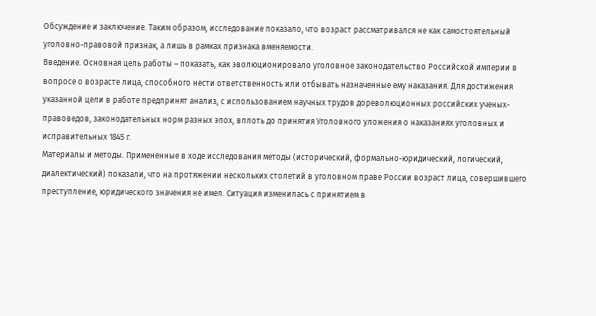Обсуждение и заключение. Таким образом, исследование показало, что возраст рассматривался не как самостоятельный уголовно-правовой признак, а лишь в рамках признака вменяемости.
Введение. Основная цель работы – показать, как эволюционировало уголовное законодательство Российской империи в вопросе о возрасте лица, способного нести ответственность или отбывать назначенные ему наказания. Для достижения указанной цели в работе предпринят анализ, с использованием научных трудов дореволюционных российских ученых-правоведов, законодательных норм разных эпох, вплоть до принятия Уголовного уложения о наказаниях уголовных и исправительных 1845 г.
Материалы и методы. Примененные в ходе исследования методы (исторический, формально-юридический, логический, диалектический) показали, что на протяжении нескольких столетий в уголовном праве России возраст лица, совершившего преступление, юридического значения не имел. Ситуация изменилась с принятием в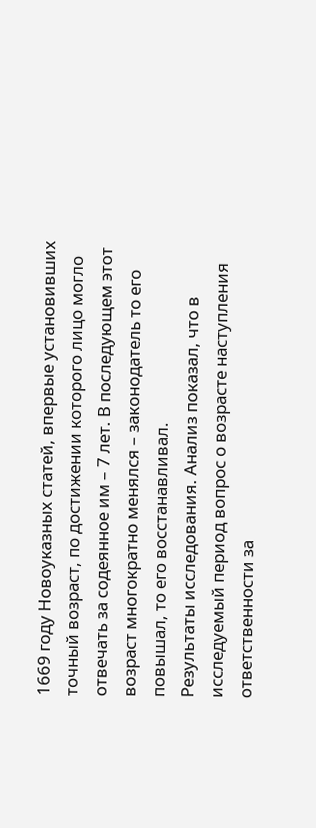1669 году Новоуказных статей, впервые установивших точный возраст, по достижении которого лицо могло отвечать за содеянное им – 7 лет. В последующем этот возраст многократно менялся – законодатель то его повышал, то его восстанавливал.
Результаты исследования. Анализ показал, что в исследуемый период вопрос о возрасте наступления ответственности за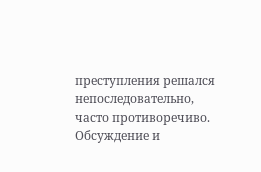преступления решался непоследовательно, часто противоречиво.
Обсуждение и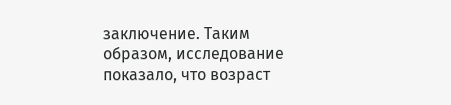заключение. Таким образом, исследование показало, что возраст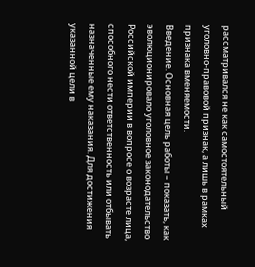рассматривался не как самостоятельный уголовно-правовой признак, а лишь в рамках признака вменяемости.
Введение. Основная цель работы – показать, как эволюционировало уголовное законодательство Российской империи в вопросе о возрасте лица, способного нести ответственность или отбывать назначенные ему наказания. Для достижения указанной цели в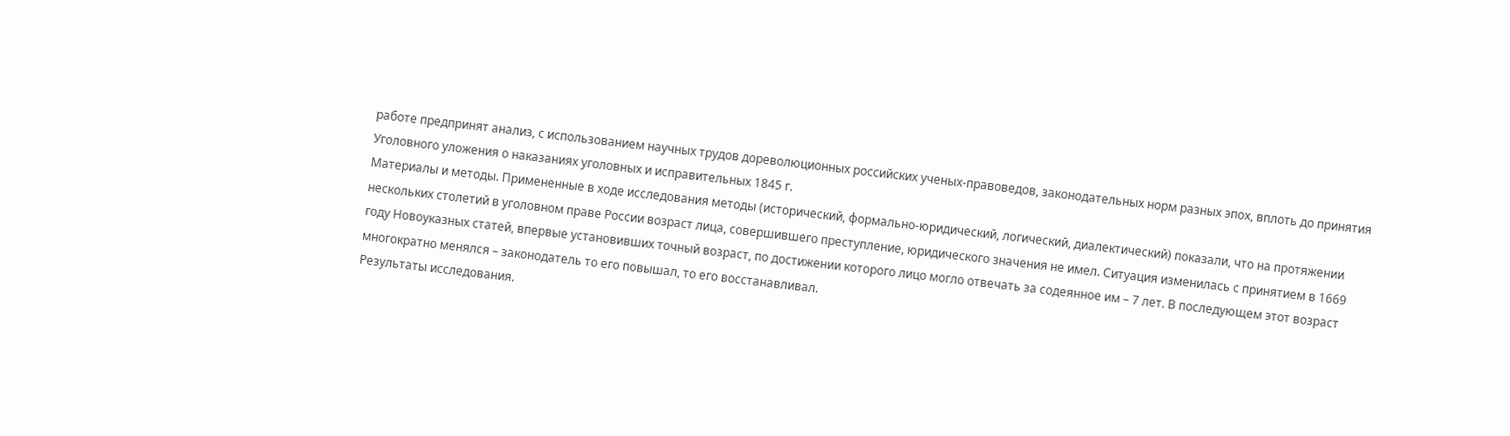работе предпринят анализ, с использованием научных трудов дореволюционных российских ученых-правоведов, законодательных норм разных эпох, вплоть до принятия Уголовного уложения о наказаниях уголовных и исправительных 1845 г.
Материалы и методы. Примененные в ходе исследования методы (исторический, формально-юридический, логический, диалектический) показали, что на протяжении нескольких столетий в уголовном праве России возраст лица, совершившего преступление, юридического значения не имел. Ситуация изменилась с принятием в 1669 году Новоуказных статей, впервые установивших точный возраст, по достижении которого лицо могло отвечать за содеянное им – 7 лет. В последующем этот возраст многократно менялся – законодатель то его повышал, то его восстанавливал.
Результаты исследования.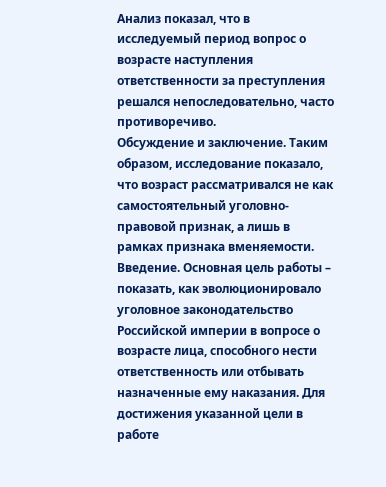Анализ показал, что в исследуемый период вопрос о возрасте наступления ответственности за преступления решался непоследовательно, часто противоречиво.
Обсуждение и заключение. Таким образом, исследование показало, что возраст рассматривался не как самостоятельный уголовно-правовой признак, а лишь в рамках признака вменяемости.
Введение. Основная цель работы – показать, как эволюционировало уголовное законодательство Российской империи в вопросе о возрасте лица, способного нести ответственность или отбывать назначенные ему наказания. Для достижения указанной цели в работе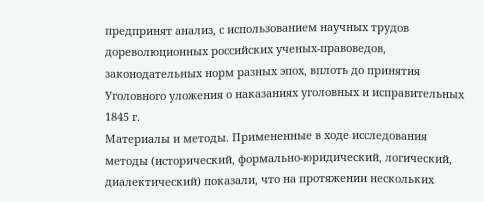предпринят анализ, с использованием научных трудов дореволюционных российских ученых-правоведов, законодательных норм разных эпох, вплоть до принятия Уголовного уложения о наказаниях уголовных и исправительных 1845 г.
Материалы и методы. Примененные в ходе исследования методы (исторический, формально-юридический, логический, диалектический) показали, что на протяжении нескольких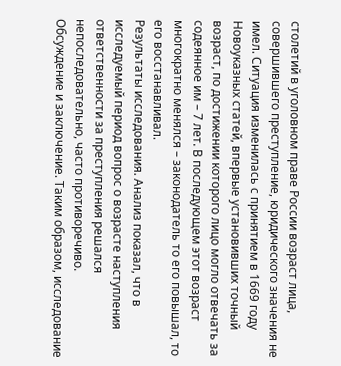столетий в уголовном праве России возраст лица, совершившего преступление, юридического значения не имел. Ситуация изменилась с принятием в 1669 году Новоуказных статей, впервые установивших точный возраст, по достижении которого лицо могло отвечать за содеянное им – 7 лет. В последующем этот возраст многократно менялся – законодатель то его повышал, то его восстанавливал.
Результаты исследования. Анализ показал, что в исследуемый период вопрос о возрасте наступления ответственности за преступления решался непоследовательно, часто противоречиво.
Обсуждение и заключение. Таким образом, исследование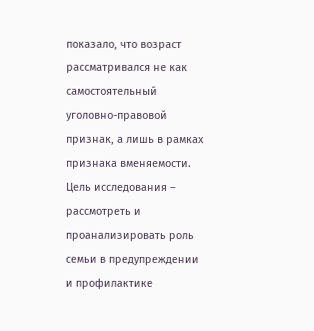показало, что возраст рассматривался не как самостоятельный уголовно-правовой признак, а лишь в рамках признака вменяемости.
Цель исследования – рассмотреть и проанализировать роль семьи в предупреждении и профилактике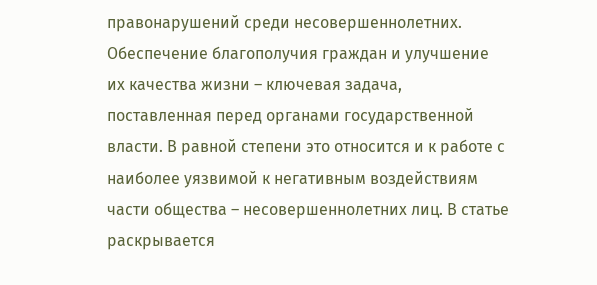правонарушений среди несовершеннолетних. Обеспечение благополучия граждан и улучшение их качества жизни – ключевая задача, поставленная перед органами государственной власти. В равной степени это относится и к работе с наиболее уязвимой к негативным воздействиям части общества – несовершеннолетних лиц. В статье раскрывается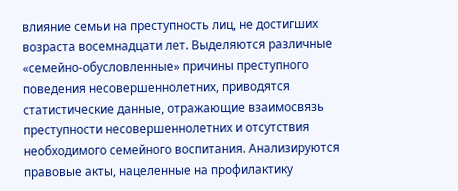влияние семьи на преступность лиц, не достигших возраста восемнадцати лет. Выделяются различные «семейно-обусловленные» причины преступного поведения несовершеннолетних, приводятся статистические данные, отражающие взаимосвязь преступности несовершеннолетних и отсутствия необходимого семейного воспитания. Анализируются правовые акты, нацеленные на профилактику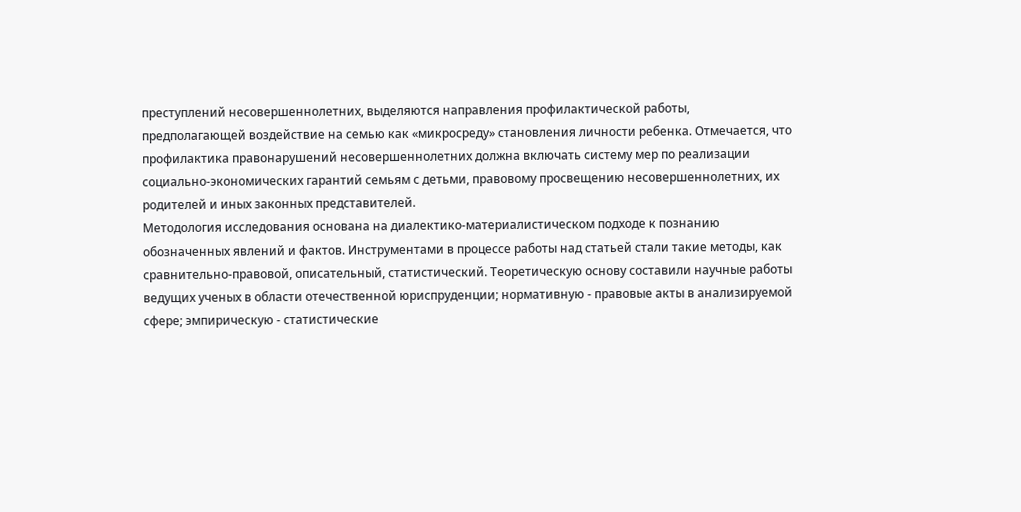преступлений несовершеннолетних, выделяются направления профилактической работы, предполагающей воздействие на семью как «микросреду» становления личности ребенка. Отмечается, что профилактика правонарушений несовершеннолетних должна включать систему мер по реализации социально-экономических гарантий семьям с детьми, правовому просвещению несовершеннолетних, их родителей и иных законных представителей.
Методология исследования основана на диалектико-материалистическом подходе к познанию обозначенных явлений и фактов. Инструментами в процессе работы над статьей стали такие методы, как сравнительно-правовой, описательный, статистический. Теоретическую основу составили научные работы ведущих ученых в области отечественной юриспруденции; нормативную - правовые акты в анализируемой сфере; эмпирическую - статистические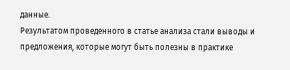данные.
Результатом проведенного в статье анализа стали выводы и предложения, которые могут быть полезны в практике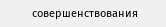совершенствования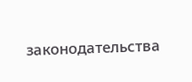законодательства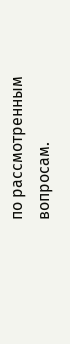по рассмотренным вопросам.